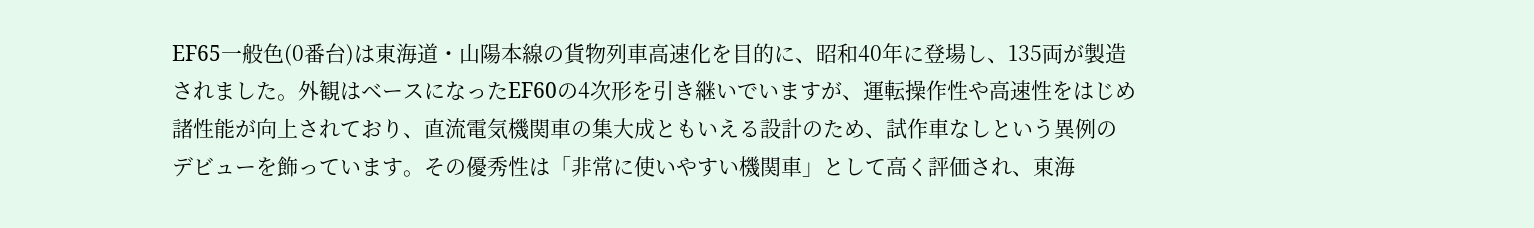EF65一般色(0番台)は東海道・山陽本線の貨物列車高速化を目的に、昭和40年に登場し、135両が製造されました。外観はベースになったEF60の4次形を引き継いでいますが、運転操作性や高速性をはじめ諸性能が向上されており、直流電気機関車の集大成ともいえる設計のため、試作車なしという異例のデビューを飾っています。その優秀性は「非常に使いやすい機関車」として高く評価され、東海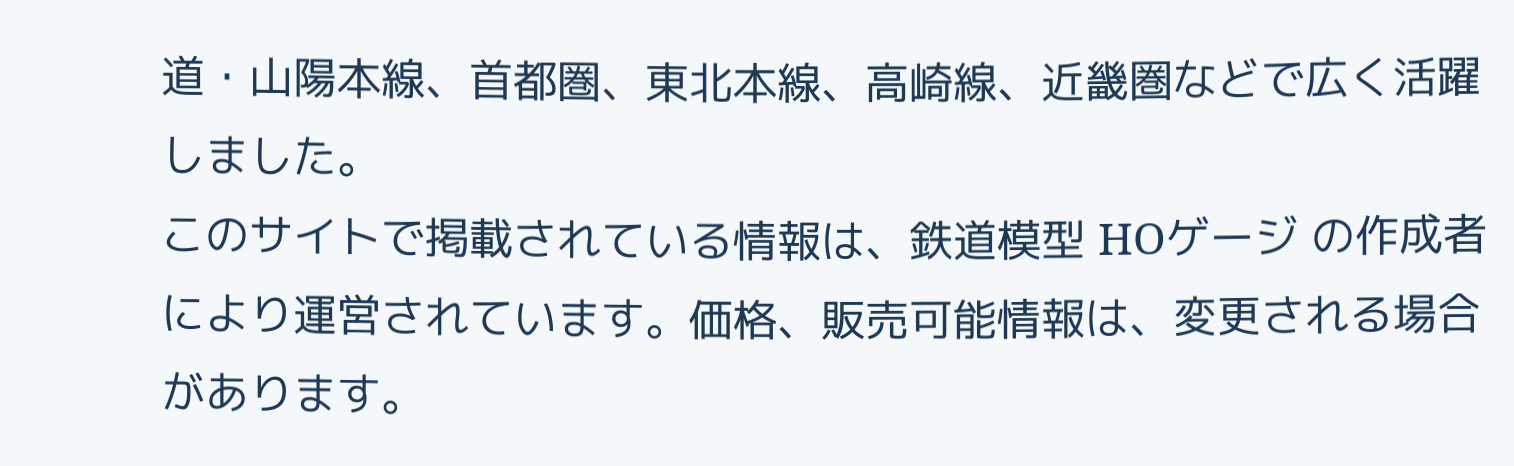道・山陽本線、首都圏、東北本線、高崎線、近畿圏などで広く活躍しました。
このサイトで掲載されている情報は、鉄道模型 HOゲージ の作成者により運営されています。価格、販売可能情報は、変更される場合があります。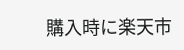購入時に楽天市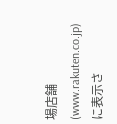場店舗(www.rakuten.co.jp)に表示さ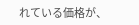れている価格が、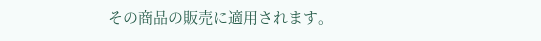その商品の販売に適用されます。